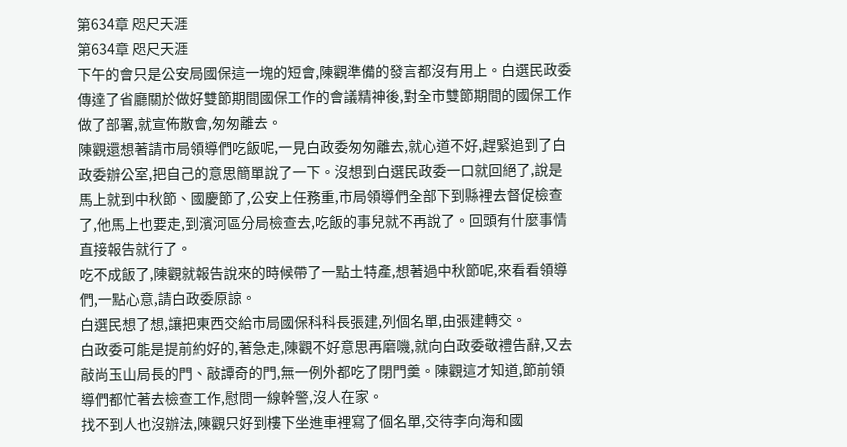第634章 咫尺天涯
第634章 咫尺天涯
下午的會只是公安局國保這一塊的短會,陳觀準備的發言都沒有用上。白選民政委傳達了省廳關於做好雙節期間國保工作的會議精神後,對全市雙節期間的國保工作做了部署,就宣佈散會,匆匆離去。
陳觀還想著請市局領導們吃飯呢,一見白政委匆匆離去,就心道不好,趕緊追到了白政委辦公室,把自己的意思簡單說了一下。沒想到白選民政委一口就回絕了,說是馬上就到中秋節、國慶節了,公安上任務重,市局領導們全部下到縣裡去督促檢查了,他馬上也要走,到濱河區分局檢查去,吃飯的事兒就不再說了。回頭有什麼事情直接報告就行了。
吃不成飯了,陳觀就報告說來的時候帶了一點土特產,想著過中秋節呢,來看看領導們,一點心意,請白政委原諒。
白選民想了想,讓把東西交給市局國保科科長張建,列個名單,由張建轉交。
白政委可能是提前約好的,著急走,陳觀不好意思再磨嘰,就向白政委敬禮告辭,又去敲尚玉山局長的門、敲譚奇的門,無一例外都吃了閉門羹。陳觀這才知道,節前領導們都忙著去檢查工作,慰問一線幹警,沒人在家。
找不到人也沒辦法,陳觀只好到樓下坐進車裡寫了個名單,交待李向海和國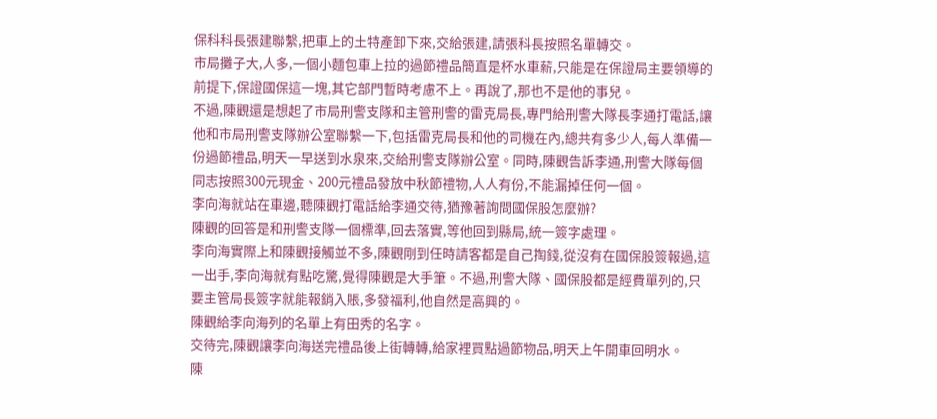保科科長張建聯繫,把車上的土特產卸下來,交給張建,請張科長按照名單轉交。
市局攤子大,人多,一個小麵包車上拉的過節禮品簡直是杯水車薪,只能是在保證局主要領導的前提下,保證國保這一塊,其它部門暫時考慮不上。再說了,那也不是他的事兒。
不過,陳觀還是想起了市局刑警支隊和主管刑警的雷克局長,專門給刑警大隊長李通打電話,讓他和市局刑警支隊辦公室聯繫一下,包括雷克局長和他的司機在內,總共有多少人,每人準備一份過節禮品,明天一早送到水泉來,交給刑警支隊辦公室。同時,陳觀告訴李通,刑警大隊每個同志按照300元現金、200元禮品發放中秋節禮物,人人有份,不能漏掉任何一個。
李向海就站在車邊,聽陳觀打電話給李通交待,猶豫著詢問國保股怎麼辦?
陳觀的回答是和刑警支隊一個標準,回去落實,等他回到縣局,統一簽字處理。
李向海實際上和陳觀接觸並不多,陳觀剛到任時請客都是自己掏錢,從沒有在國保股簽報過,這一出手,李向海就有點吃驚,覺得陳觀是大手筆。不過,刑警大隊、國保股都是經費單列的,只要主管局長簽字就能報銷入賬,多發福利,他自然是高興的。
陳觀給李向海列的名單上有田秀的名字。
交待完,陳觀讓李向海送完禮品後上街轉轉,給家裡買點過節物品,明天上午開車回明水。
陳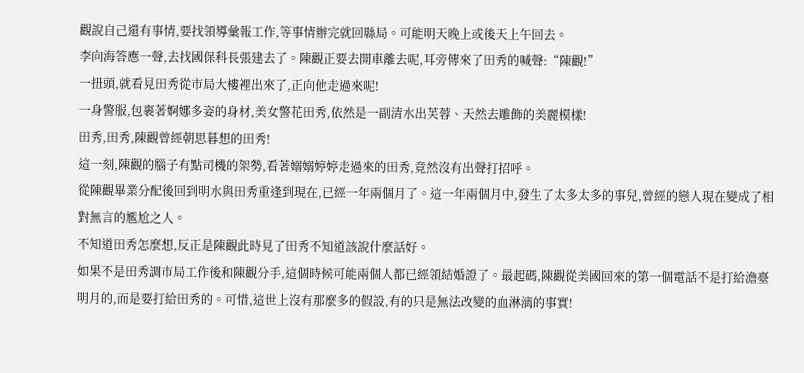觀說自己還有事情,要找領導彙報工作,等事情辦完就回縣局。可能明天晚上或後天上午回去。
李向海答應一聲,去找國保科長張建去了。陳觀正要去開車離去呢,耳旁傳來了田秀的喊聲:“陳觀!”
一扭頭,就看見田秀從市局大樓裡出來了,正向他走過來呢!
一身警服,包裹著婀娜多姿的身材,美女警花田秀,依然是一副清水出芙蓉、天然去雕飾的美麗模樣!
田秀,田秀,陳觀曾經朝思暮想的田秀!
這一刻,陳觀的腦子有點司機的架勢,看著嫋嫋婷婷走過來的田秀,竟然沒有出聲打招呼。
從陳觀畢業分配後回到明水與田秀重逢到現在,已經一年兩個月了。這一年兩個月中,發生了太多太多的事兒,曾經的戀人現在變成了相對無言的尷尬之人。
不知道田秀怎麼想,反正是陳觀此時見了田秀不知道該說什麼話好。
如果不是田秀調市局工作後和陳觀分手,這個時候可能兩個人都已經領結婚證了。最起碼,陳觀從美國回來的第一個電話不是打給澹臺明月的,而是要打給田秀的。可惜,這世上沒有那麼多的假設,有的只是無法改變的血淋漓的事實!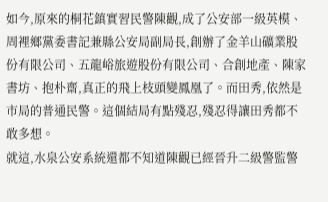如今,原來的桐花鎮實習民警陳觀,成了公安部一級英模、周裡鄉黨委書記兼縣公安局副局長,創辦了金羊山礦業股份有限公司、五龍峪旅遊股份有限公司、合創地產、陳家書坊、抱朴齋,真正的飛上枝頭變鳳凰了。而田秀,依然是市局的普通民警。這個結局有點殘忍,殘忍得讓田秀都不敢多想。
就這,水泉公安系統還都不知道陳觀已經晉升二級警監警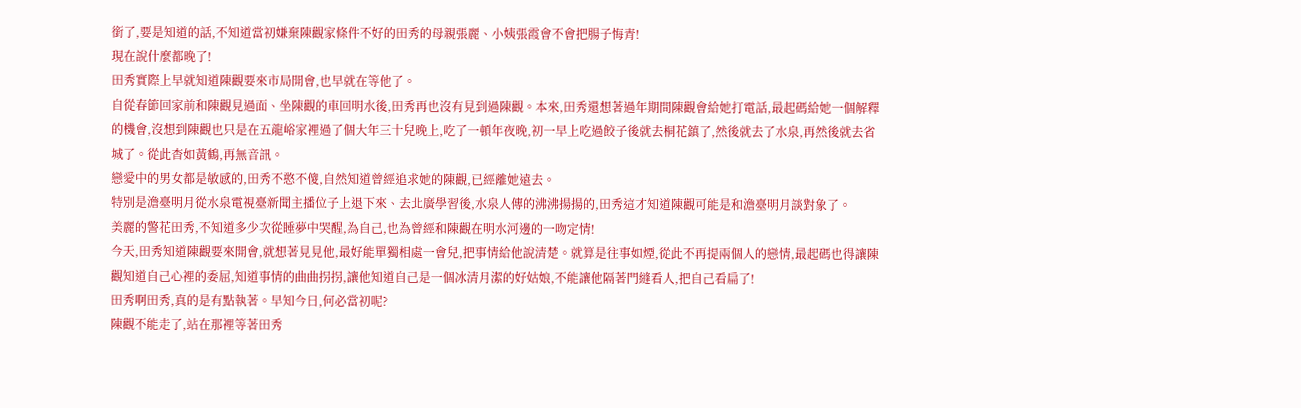銜了,要是知道的話,不知道當初嫌棄陳觀家條件不好的田秀的母親張麗、小姨張霞會不會把腸子悔青!
現在說什麼都晚了!
田秀實際上早就知道陳觀要來市局開會,也早就在等他了。
自從春節回家前和陳觀見過面、坐陳觀的車回明水後,田秀再也沒有見到過陳觀。本來,田秀還想著過年期間陳觀會給她打電話,最起碼給她一個解釋的機會,沒想到陳觀也只是在五龍峪家裡過了個大年三十兒晚上,吃了一頓年夜晚,初一早上吃過餃子後就去桐花鎮了,然後就去了水泉,再然後就去省城了。從此杳如黃鶴,再無音訊。
戀愛中的男女都是敏感的,田秀不憨不傻,自然知道曾經追求她的陳觀,已經離她遠去。
特別是澹臺明月從水泉電視臺新聞主播位子上退下來、去北廣學習後,水泉人傳的沸沸揚揚的,田秀這才知道陳觀可能是和澹臺明月談對象了。
美麗的警花田秀,不知道多少次從睡夢中哭醒,為自己,也為曾經和陳觀在明水河邊的一吻定情!
今天,田秀知道陳觀要來開會,就想著見見他,最好能單獨相處一會兒,把事情給他說清楚。就算是往事如煙,從此不再提兩個人的戀情,最起碼也得讓陳觀知道自己心裡的委屈,知道事情的曲曲拐拐,讓他知道自己是一個冰清月潔的好姑娘,不能讓他隔著門縫看人,把自己看扁了!
田秀啊田秀,真的是有點執著。早知今日,何必當初呢?
陳觀不能走了,站在那裡等著田秀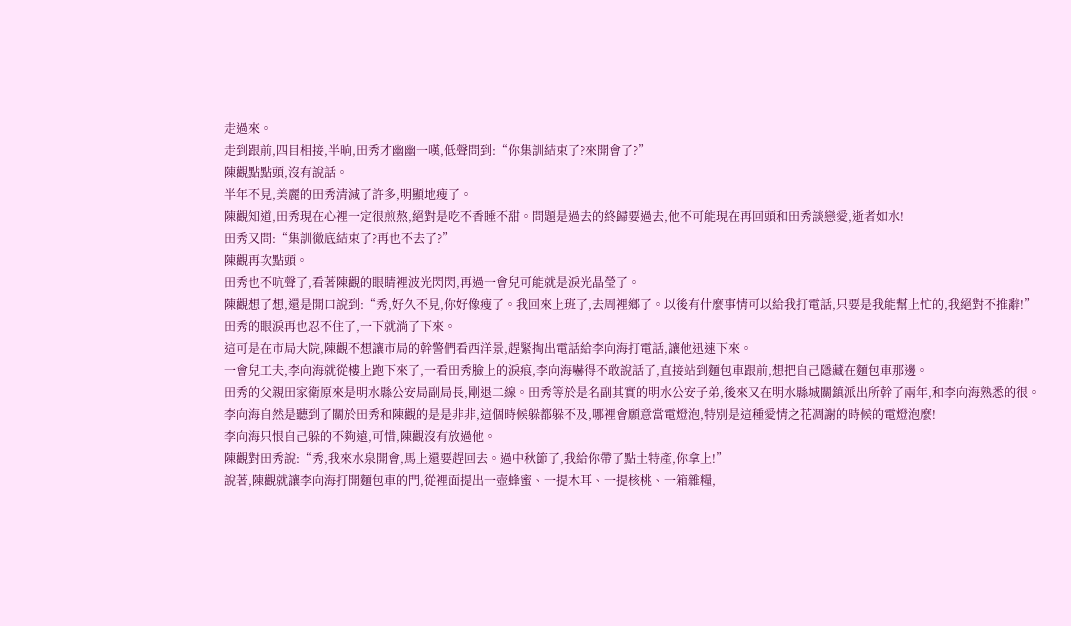走過來。
走到跟前,四目相接,半晌,田秀才幽幽一嘆,低聲問到:“你集訓結束了?來開會了?”
陳觀點點頭,沒有說話。
半年不見,美麗的田秀清減了許多,明顯地瘦了。
陳觀知道,田秀現在心裡一定很煎熬,絕對是吃不香睡不甜。問題是過去的終歸要過去,他不可能現在再回頭和田秀談戀愛,逝者如水!
田秀又問:“集訓徹底結束了?再也不去了?”
陳觀再次點頭。
田秀也不吭聲了,看著陳觀的眼睛裡波光閃閃,再過一會兒可能就是淚光晶瑩了。
陳觀想了想,還是開口說到:“秀,好久不見,你好像瘦了。我回來上班了,去周裡鄉了。以後有什麼事情可以給我打電話,只要是我能幫上忙的,我絕對不推辭!”
田秀的眼淚再也忍不住了,一下就淌了下來。
這可是在市局大院,陳觀不想讓市局的幹警們看西洋景,趕緊掏出電話給李向海打電話,讓他迅速下來。
一會兒工夫,李向海就從樓上跑下來了,一看田秀臉上的淚痕,李向海嚇得不敢說話了,直接站到麵包車跟前,想把自己隱藏在麵包車那邊。
田秀的父親田家衛原來是明水縣公安局副局長,剛退二線。田秀等於是名副其實的明水公安子弟,後來又在明水縣城關鎮派出所幹了兩年,和李向海熟悉的很。
李向海自然是聽到了關於田秀和陳觀的是是非非,這個時候躲都躲不及,哪裡會願意當電燈泡,特別是這種愛情之花凋謝的時候的電燈泡麼!
李向海只恨自己躲的不夠遠,可惜,陳觀沒有放過他。
陳觀對田秀說:“秀,我來水泉開會,馬上還要趕回去。過中秋節了,我給你帶了點土特產,你拿上!”
說著,陳觀就讓李向海打開麵包車的門,從裡面提出一壺蜂蜜、一提木耳、一提核桃、一箱雜糧,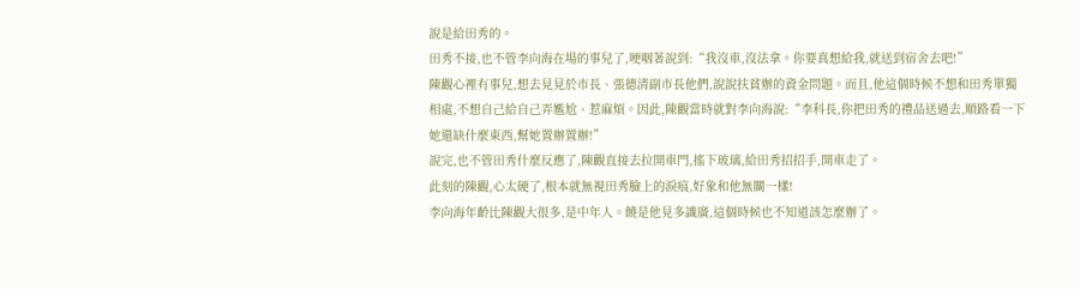說是給田秀的。
田秀不接,也不管李向海在場的事兒了,哽咽著說到:“我沒車,沒法拿。你要真想給我,就送到宿舍去吧!”
陳觀心裡有事兒,想去見見於市長、張德清副市長他們,說說扶貧辦的資金問題。而且,他這個時候不想和田秀單獨相處,不想自己給自己弄尷尬、惹麻煩。因此,陳觀當時就對李向海說:“李科長,你把田秀的禮品送過去,順路看一下她還缺什麼東西,幫她置辦置辦!”
說完,也不管田秀什麼反應了,陳觀直接去拉開車門,搖下玻璃,給田秀招招手,開車走了。
此刻的陳觀,心太硬了,根本就無視田秀臉上的淚痕,好象和他無關一樣!
李向海年齡比陳觀大很多,是中年人。饒是他見多識廣,這個時候也不知道該怎麼辦了。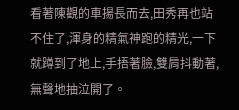看著陳觀的車揚長而去,田秀再也站不住了,渾身的精氣神跑的精光,一下就蹲到了地上,手捂著臉,雙肩抖動著,無聲地抽泣開了。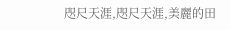咫尺天涯,咫尺天涯,美麗的田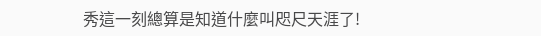秀這一刻總算是知道什麼叫咫尺天涯了!